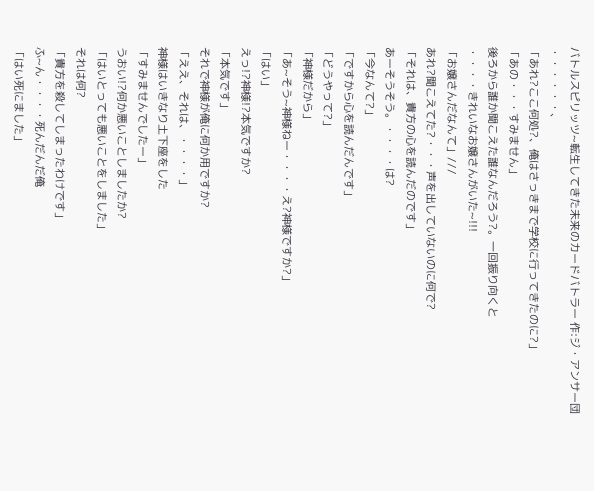バトルスピリッツ~転生してきた未来のカードバトラー 作:ジ・アンサー団
・・・・・・、
「あれ?ここ何処?、俺はさっきまで学校に行ってきたのに?」
「あの・・・すみません」
後ろから誰か聞こえた誰なんだろう?。一回振り向くと
・・・・きれいなお嬢さんがいた~!!!
「お嬢さんだなんて」///
あれ?聞こえてた?・・・声を出していないのに何で?
「それは、貴方の心を読んだのです」
あーそうそう。・・・・は?
「今なんて?」
「ですから心を読んだんです」
「どうやって?」
「神様だから」
「あ~そう~神様ねー・・・・え?神様ですか?」
「はい」
えっ!?神様!?本気ですか?
「本気です」
それで神様が俺に何か用ですか?
「ええ、それは、・・・・」
神様はいきなり土下座をした
「すみませんでしたー」
うおい!?何か悪いことしましたか?
「はいとっても悪いことをしました」
それは何?
「貴方を殺してしまったわけです」
ふ~ん・・・・死んだんだ俺
「はい死にました」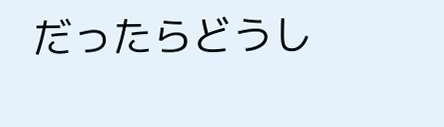だったらどうし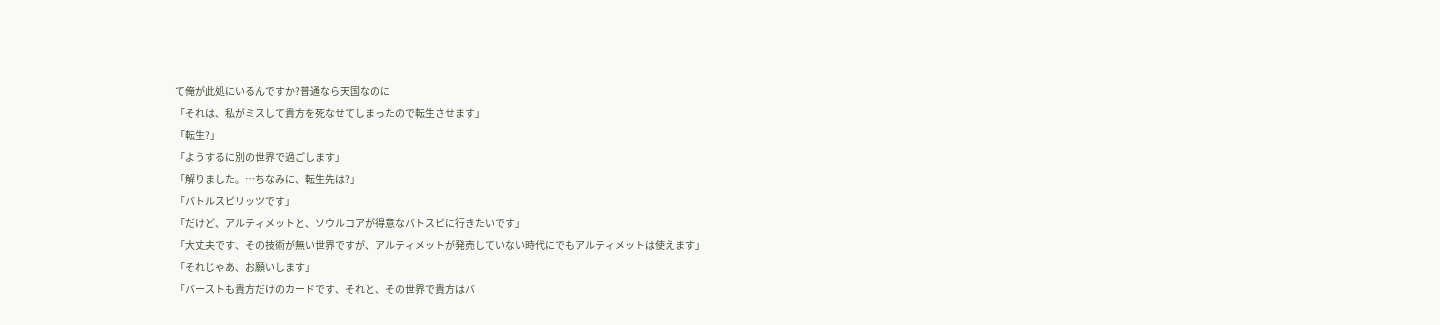て俺が此処にいるんですか?普通なら天国なのに
「それは、私がミスして貴方を死なせてしまったので転生させます」
「転生?」
「ようするに別の世界で過ごします」
「解りました。…ちなみに、転生先は?」
「バトルスピリッツです」
「だけど、アルティメットと、ソウルコアが得意なバトスピに行きたいです」
「大丈夫です、その技術が無い世界ですが、アルティメットが発売していない時代にでもアルティメットは使えます」
「それじゃあ、お願いします」
「バーストも貴方だけのカードです、それと、その世界で貴方はバ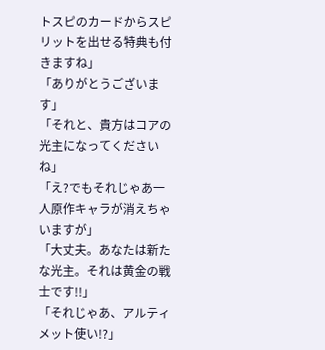トスピのカードからスピリットを出せる特典も付きますね」
「ありがとうございます」
「それと、貴方はコアの光主になってくださいね」
「え?でもそれじゃあ一人原作キャラが消えちゃいますが」
「大丈夫。あなたは新たな光主。それは黄金の戦士です!!」
「それじゃあ、アルティメット使い!?」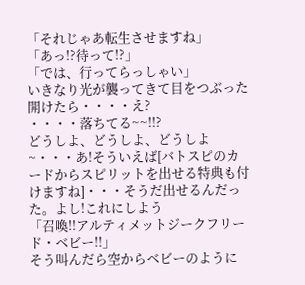「それじゃあ転生させますね」
「あっ!?待って!?」
「では、行ってらっしゃい」
いきなり光が襲ってきて目をつぶった
開けたら・・・・え?
・・・・落ちてる~~!!?
どうしよ、どうしよ、どうしよ~・・・あ!そういえば[バトスピのカードからスピリットを出せる特典も付けますね]・・・そうだ出せるんだった。よし!これにしよう
「召喚!!アルティメットジークフリード・ベビー!!」
そう叫んだら空からベビーのように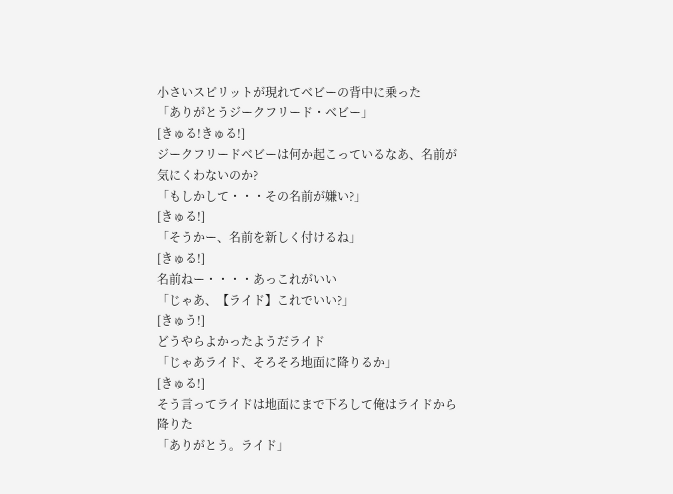小さいスピリットが現れてベビーの背中に乗った
「ありがとうジークフリード・ベビー」
[きゅる!きゅる!]
ジークフリードベビーは何か起こっているなあ、名前が気にくわないのか?
「もしかして・・・その名前が嫌い?」
[きゅる!]
「そうかー、名前を新しく付けるね」
[きゅる!]
名前ねー・・・・あっこれがいい
「じゃあ、【ライド】これでいい?」
[きゅう!]
どうやらよかったようだライド
「じゃあライド、そろそろ地面に降りるか」
[きゅる!]
そう言ってライドは地面にまで下ろして俺はライドから降りた
「ありがとう。ライド」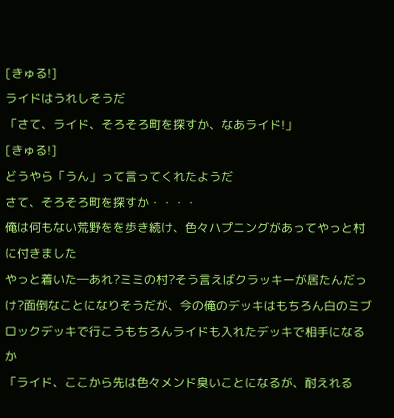[きゅる!]
ライドはうれしそうだ
「さて、ライド、そろそろ町を探すか、なあライド!」
[きゅる!]
どうやら「うん」って言ってくれたようだ
さて、そろそろ町を探すか・・・・
俺は何もない荒野をを歩き続け、色々ハプニングがあってやっと村に付きました
やっと着いた―あれ?ミミの村?そう言えばクラッキーが居たんだっけ?面倒なことになりそうだが、今の俺のデッキはもちろん白のミブロックデッキで行こうもちろんライドも入れたデッキで相手になるか
「ライド、ここから先は色々メンド臭いことになるが、耐えれる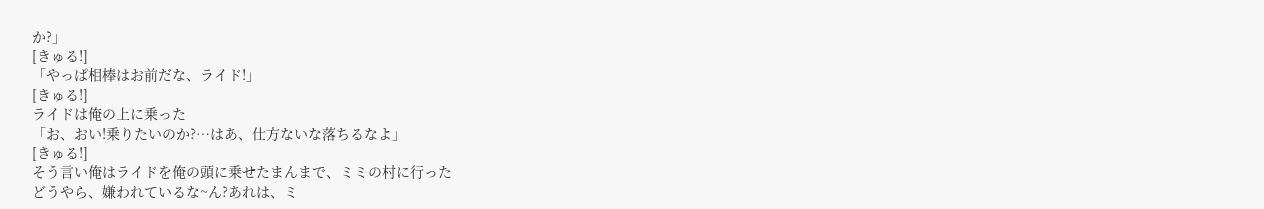か?」
[きゅる!]
「やっぱ相棒はお前だな、ライド!」
[きゅる!]
ライドは俺の上に乗った
「お、おい!乗りたいのか?…はあ、仕方ないな落ちるなよ」
[きゅる!]
そう言い俺はライドを俺の頭に乗せたまんまで、ミミの村に行った
どうやら、嫌われているな~ん?あれは、ミ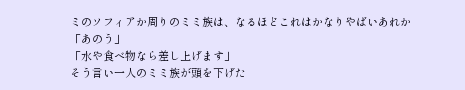ミのソフィアか周りのミミ族は、なるほどこれはかなりやばいあれか
「あのう」
「水や食べ物なら差し上げます」
そう言い一人のミミ族が頭を下げた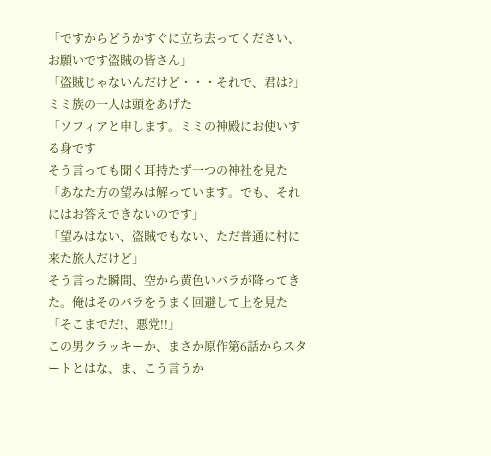「ですからどうかすぐに立ち去ってください、お願いです盗賊の皆さん」
「盗賊じゃないんだけど・・・それで、君は?」
ミミ族の一人は頭をあげた
「ソフィアと申します。ミミの神殿にお使いする身です
そう言っても聞く耳持たず一つの神社を見た
「あなた方の望みは解っています。でも、それにはお答えできないのです」
「望みはない、盗賊でもない、ただ普通に村に来た旅人だけど」
そう言った瞬間、空から黄色いバラが降ってきた。俺はそのバラをうまく回避して上を見た
「そこまでだ!、悪党!!」
この男クラッキーか、まさか原作第6話からスタートとはな、ま、こう言うか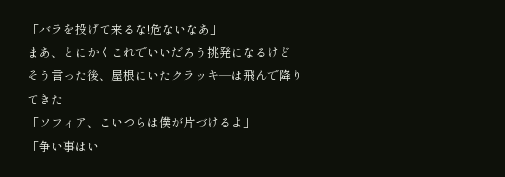「バラを投げて来るな!危ないなあ」
まあ、とにかくこれでいいだろう挑発になるけど
そう言った後、屋根にいたクラッキ―は飛んで降りてきた
「ソフィア、こいつらは僕が片づけるよ」
「争い事はい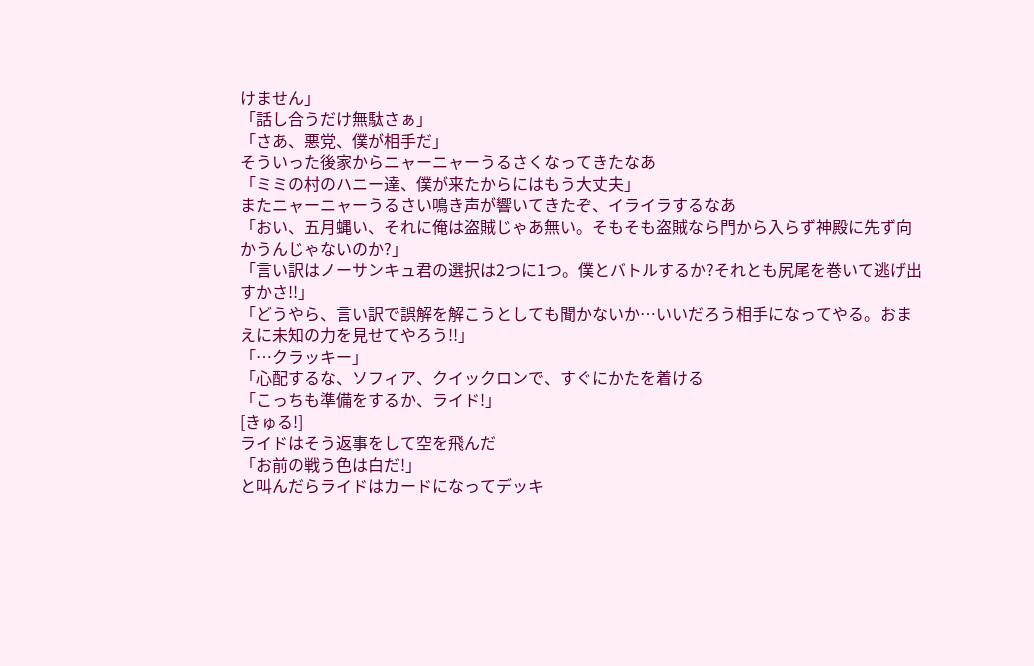けません」
「話し合うだけ無駄さぁ」
「さあ、悪党、僕が相手だ」
そういった後家からニャーニャーうるさくなってきたなあ
「ミミの村のハニー達、僕が来たからにはもう大丈夫」
またニャーニャーうるさい鳴き声が響いてきたぞ、イライラするなあ
「おい、五月蝿い、それに俺は盗賊じゃあ無い。そもそも盗賊なら門から入らず神殿に先ず向かうんじゃないのか?」
「言い訳はノーサンキュ君の選択は2つに1つ。僕とバトルするか?それとも尻尾を巻いて逃げ出すかさ!!」
「どうやら、言い訳で誤解を解こうとしても聞かないか…いいだろう相手になってやる。おまえに未知の力を見せてやろう!!」
「…クラッキー」
「心配するな、ソフィア、クイックロンで、すぐにかたを着ける
「こっちも準備をするか、ライド!」
[きゅる!]
ライドはそう返事をして空を飛んだ
「お前の戦う色は白だ!」
と叫んだらライドはカードになってデッキ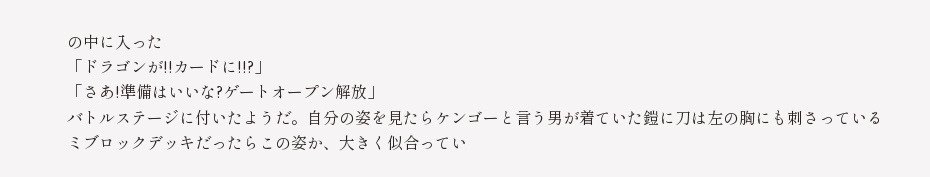の中に入った
「ドラゴンが!!カードに!!?」
「さあ!準備はいいな?ゲートオープン解放」
バトルステージに付いたようだ。自分の姿を見たらケンゴーと言う男が着ていた鎧に刀は左の胸にも刺さっている
ミブロックデッキだったらこの姿か、大きく似合ってい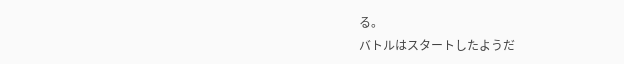る。
バトルはスタートしたようだ